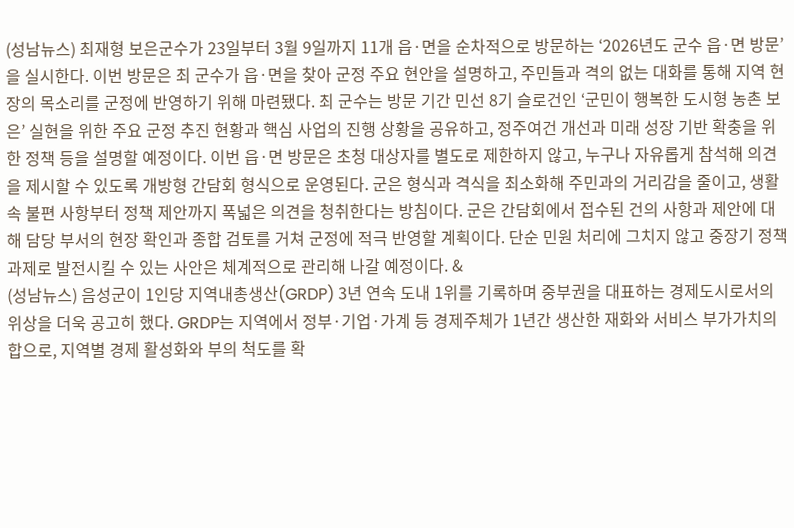(성남뉴스) 최재형 보은군수가 23일부터 3월 9일까지 11개 읍·면을 순차적으로 방문하는 ‘2026년도 군수 읍·면 방문’을 실시한다. 이번 방문은 최 군수가 읍·면을 찾아 군정 주요 현안을 설명하고, 주민들과 격의 없는 대화를 통해 지역 현장의 목소리를 군정에 반영하기 위해 마련됐다. 최 군수는 방문 기간 민선 8기 슬로건인 ‘군민이 행복한 도시형 농촌 보은’ 실현을 위한 주요 군정 추진 현황과 핵심 사업의 진행 상황을 공유하고, 정주여건 개선과 미래 성장 기반 확충을 위한 정책 등을 설명할 예정이다. 이번 읍·면 방문은 초청 대상자를 별도로 제한하지 않고, 누구나 자유롭게 참석해 의견을 제시할 수 있도록 개방형 간담회 형식으로 운영된다. 군은 형식과 격식을 최소화해 주민과의 거리감을 줄이고, 생활 속 불편 사항부터 정책 제안까지 폭넓은 의견을 청취한다는 방침이다. 군은 간담회에서 접수된 건의 사항과 제안에 대해 담당 부서의 현장 확인과 종합 검토를 거쳐 군정에 적극 반영할 계획이다. 단순 민원 처리에 그치지 않고 중장기 정책 과제로 발전시킬 수 있는 사안은 체계적으로 관리해 나갈 예정이다. &
(성남뉴스) 음성군이 1인당 지역내총생산(GRDP) 3년 연속 도내 1위를 기록하며 중부권을 대표하는 경제도시로서의 위상을 더욱 공고히 했다. GRDP는 지역에서 정부·기업·가계 등 경제주체가 1년간 생산한 재화와 서비스 부가가치의 합으로, 지역별 경제 활성화와 부의 척도를 확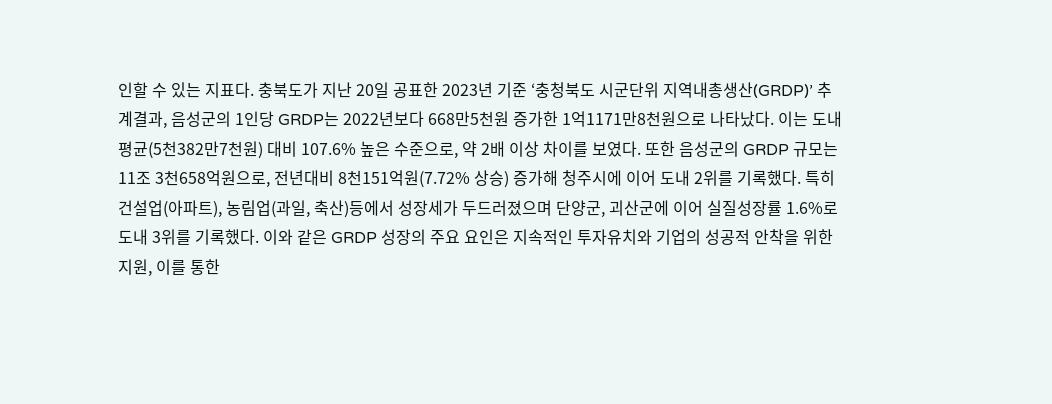인할 수 있는 지표다. 충북도가 지난 20일 공표한 2023년 기준 ‘충청북도 시군단위 지역내총생산(GRDP)’ 추계결과, 음성군의 1인당 GRDP는 2022년보다 668만5천원 증가한 1억1171만8천원으로 나타났다. 이는 도내 평균(5천382만7천원) 대비 107.6% 높은 수준으로, 약 2배 이상 차이를 보였다. 또한 음성군의 GRDP 규모는 11조 3천658억원으로, 전년대비 8천151억원(7.72% 상승) 증가해 청주시에 이어 도내 2위를 기록했다. 특히 건설업(아파트), 농림업(과일, 축산)등에서 성장세가 두드러졌으며 단양군, 괴산군에 이어 실질성장률 1.6%로 도내 3위를 기록했다. 이와 같은 GRDP 성장의 주요 요인은 지속적인 투자유치와 기업의 성공적 안착을 위한 지원, 이를 통한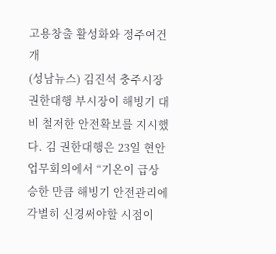고용창출 활성화와 정주여건 개
(성남뉴스) 김진석 충주시장 권한대행 부시장이 해빙기 대비 철저한 안전확보를 지시했다. 김 권한대행은 23일 현안업무회의에서 “기온이 급상승한 만큼 해빙기 안전관리에 각별히 신경써야할 시점이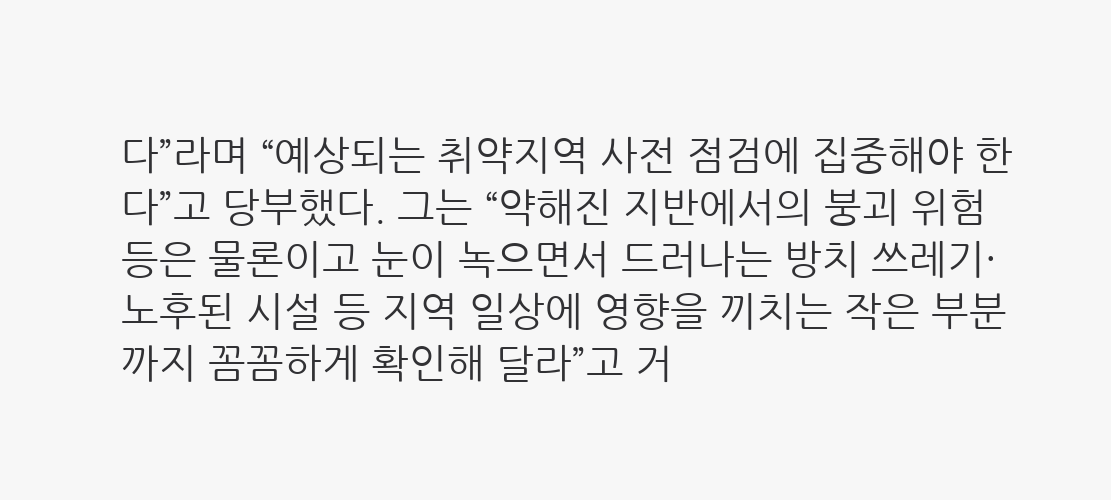다”라며 “예상되는 취약지역 사전 점검에 집중해야 한다”고 당부했다. 그는 “약해진 지반에서의 붕괴 위험 등은 물론이고 눈이 녹으면서 드러나는 방치 쓰레기·노후된 시설 등 지역 일상에 영향을 끼치는 작은 부분까지 꼼꼼하게 확인해 달라”고 거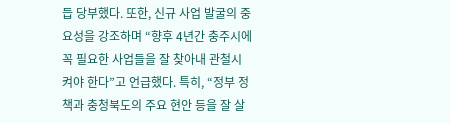듭 당부했다. 또한, 신규 사업 발굴의 중요성을 강조하며 “향후 4년간 충주시에 꼭 필요한 사업들을 잘 찾아내 관철시켜야 한다”고 언급했다. 특히, “정부 정책과 충청북도의 주요 현안 등을 잘 살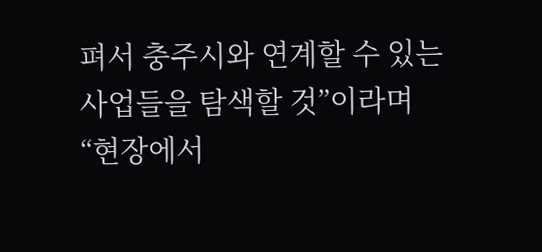펴서 충주시와 연계할 수 있는 사업들을 탐색할 것”이라며 “현장에서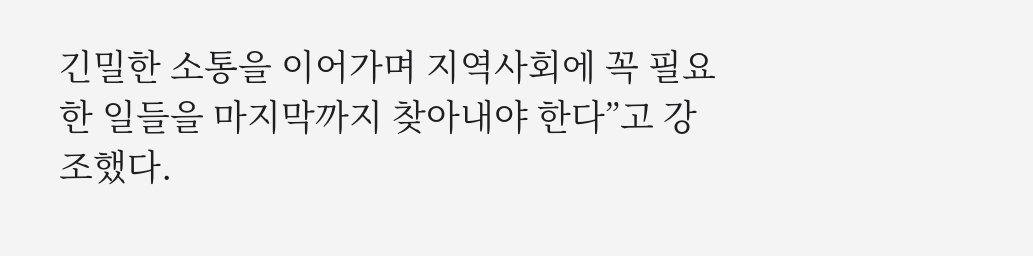긴밀한 소통을 이어가며 지역사회에 꼭 필요한 일들을 마지막까지 찾아내야 한다”고 강조했다.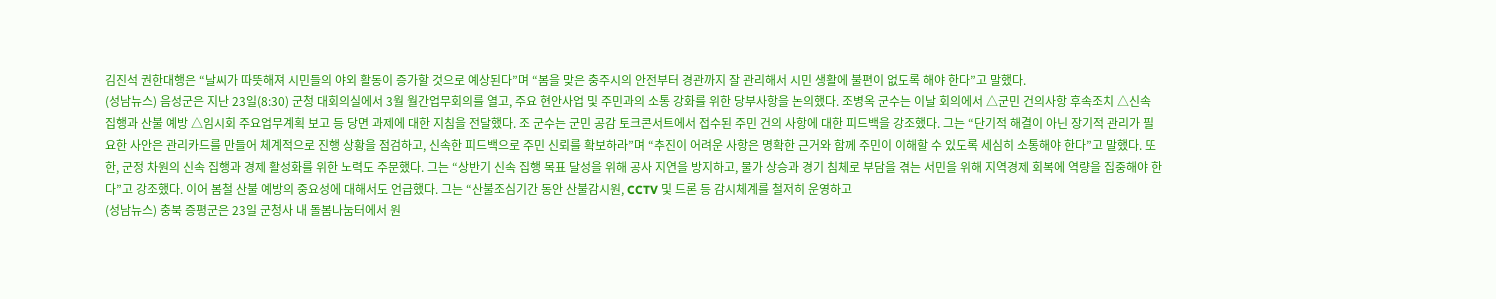김진석 권한대행은 “날씨가 따뜻해져 시민들의 야외 활동이 증가할 것으로 예상된다”며 “봄을 맞은 충주시의 안전부터 경관까지 잘 관리해서 시민 생활에 불편이 없도록 해야 한다”고 말했다.
(성남뉴스) 음성군은 지난 23일(8:30) 군청 대회의실에서 3월 월간업무회의를 열고, 주요 현안사업 및 주민과의 소통 강화를 위한 당부사항을 논의했다. 조병옥 군수는 이날 회의에서 △군민 건의사항 후속조치 △신속 집행과 산불 예방 △임시회 주요업무계획 보고 등 당면 과제에 대한 지침을 전달했다. 조 군수는 군민 공감 토크콘서트에서 접수된 주민 건의 사항에 대한 피드백을 강조했다. 그는 “단기적 해결이 아닌 장기적 관리가 필요한 사안은 관리카드를 만들어 체계적으로 진행 상황을 점검하고, 신속한 피드백으로 주민 신뢰를 확보하라”며 “추진이 어려운 사항은 명확한 근거와 함께 주민이 이해할 수 있도록 세심히 소통해야 한다”고 말했다. 또한, 군정 차원의 신속 집행과 경제 활성화를 위한 노력도 주문했다. 그는 “상반기 신속 집행 목표 달성을 위해 공사 지연을 방지하고, 물가 상승과 경기 침체로 부담을 겪는 서민을 위해 지역경제 회복에 역량을 집중해야 한다”고 강조했다. 이어 봄철 산불 예방의 중요성에 대해서도 언급했다. 그는 “산불조심기간 동안 산불감시원, CCTV 및 드론 등 감시체계를 철저히 운영하고
(성남뉴스) 충북 증평군은 23일 군청사 내 돌봄나눔터에서 원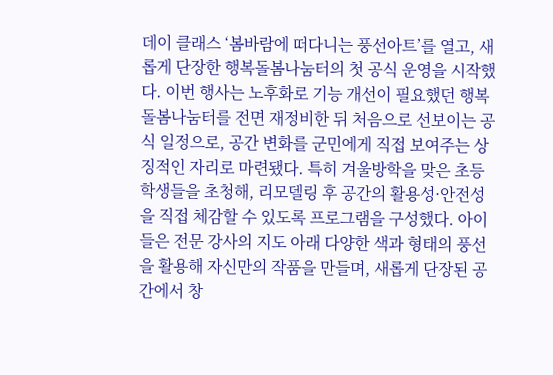데이 클래스 ‘봄바람에 떠다니는 풍선아트’를 열고, 새롭게 단장한 행복돌봄나눔터의 첫 공식 운영을 시작했다. 이번 행사는 노후화로 기능 개선이 필요했던 행복돌봄나눔터를 전면 재정비한 뒤 처음으로 선보이는 공식 일정으로, 공간 변화를 군민에게 직접 보여주는 상징적인 자리로 마련됐다. 특히 겨울방학을 맞은 초등학생들을 초청해, 리모델링 후 공간의 활용성·안전성을 직접 체감할 수 있도록 프로그램을 구성했다. 아이들은 전문 강사의 지도 아래 다양한 색과 형태의 풍선을 활용해 자신만의 작품을 만들며, 새롭게 단장된 공간에서 창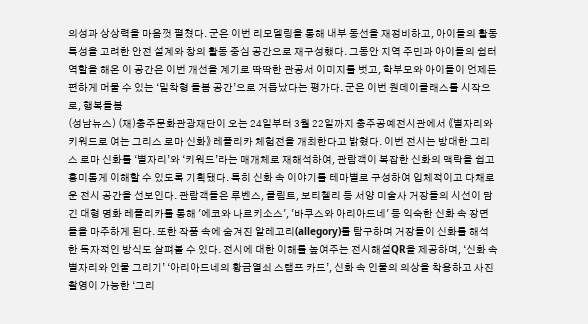의성과 상상력을 마음껏 펼쳤다. 군은 이번 리모델링을 통해 내부 동선을 재정비하고, 아이들의 활동 특성을 고려한 안전 설계와 창의 활동 중심 공간으로 재구성했다. 그동안 지역 주민과 아이들의 쉼터 역할을 해온 이 공간은 이번 개선을 계기로 딱딱한 관공서 이미지를 벗고, 학부모와 아이들이 언제든 편하게 머물 수 있는 ‘밀착형 돌봄 공간’으로 거듭났다는 평가다. 군은 이번 원데이클래스를 시작으로, 행복돌봄
(성남뉴스) (재)충주문화관광재단이 오는 24일부터 3월 22일까지 충주공예전시관에서 《별자리와 키워드로 여는 그리스 로마 신화》 레플리카 체험전을 개최한다고 밝혔다. 이번 전시는 방대한 그리스 로마 신화를 ‘별자리’와 ‘키워드’라는 매개체로 재해석하여, 관람객이 복잡한 신화의 맥락을 쉽고 흥미롭게 이해할 수 있도록 기획됐다. 특히 신화 속 이야기를 테마별로 구성하여 입체적이고 다채로운 전시 공간을 선보인다. 관람객들은 루벤스, 클림트, 보티첼리 등 서양 미술사 거장들의 시선이 담긴 대형 명화 레플리카를 통해 '에코와 나르키소스', '바쿠스와 아리아드네' 등 익숙한 신화 속 장면들을 마주하게 된다. 또한 작품 속에 숨겨진 알레고리(allegory)를 탐구하며 거장들이 신화를 해석한 독자적인 방식도 살펴볼 수 있다. 전시에 대한 이해를 높여주는 전시해설QR을 제공하며, ‘신화 속 별자리와 인물 그리기’ ‘아리아드네의 황금열쇠 스탬프 카드’, 신화 속 인물의 의상을 착용하고 사진 촬영이 가능한 ‘그리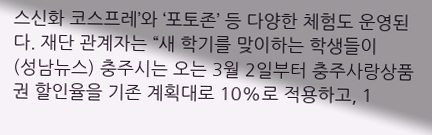스신화 코스프레’와 ‘포토존’ 등 다양한 체험도 운영된다. 재단 관계자는 “새 학기를 맞이하는 학생들이
(성남뉴스) 충주시는 오는 3월 2일부터 충주사랑상품권 할인율을 기존 계획대로 10%로 적용하고, 1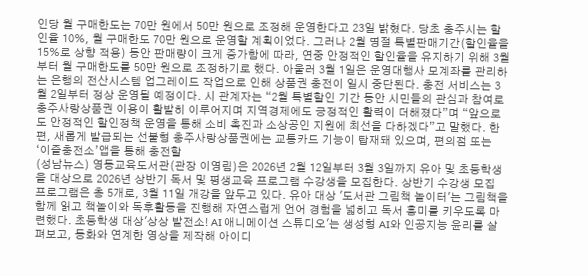인당 월 구매한도는 70만 원에서 50만 원으로 조정해 운영한다고 23일 밝혔다. 당초 충주시는 할인율 10%, 월 구매한도 70만 원으로 운영할 계획이었다. 그러나 2월 명절 특별판매기간(할인율을 15%로 상향 적용) 동안 판매량이 크게 증가함에 따라, 연중 안정적인 할인율을 유지하기 위해 3월부터 월 구매한도를 50만 원으로 조정하기로 했다. 아울러 3월 1일은 운영대행사 모계좌를 관리하는 은행의 전산시스템 업그레이드 작업으로 인해 상품권 충전이 일시 중단된다. 충전 서비스는 3월 2일부터 정상 운영될 예정이다. 시 관계자는 “2월 특별할인 기간 동안 시민들의 관심과 참여로 충주사랑상품권 이용이 활발히 이루어지며 지역경제에도 긍정적인 활력이 더해졌다”며 “앞으로도 안정적인 할인정책 운영을 통해 소비 촉진과 소상공인 지원에 최선을 다하겠다”고 말했다. 한편, 새롭게 발급되는 선불형 충주사랑상품권에는 교통카드 기능이 탑재돼 있으며, 편의점 또는 ‘이즐충전소’앱을 통해 충전할
(성남뉴스) 영동교육도서관(관장 이영림)은 2026년 2월 12일부터 3월 3일까지 유아 및 초등학생을 대상으로 2026년 상반기 독서 및 평생교육 프로그램 수강생을 모집한다. 상반기 수강생 모집 프로그램은 총 5개로, 3월 11일 개강을 앞두고 있다. 유아 대상 '도서관 그림책 놀이터'는 그림책을 함께 읽고 책놀이와 독후활동을 진행해 자연스럽게 언어 경험을 넓히고 독서 흥미를 키우도록 마련했다. 초등학생 대상'상상 발전소! AI 애니메이션 스튜디오'는 생성형 AI와 인공지능 윤리를 살펴보고, 동화와 연계한 영상을 제작해 아이디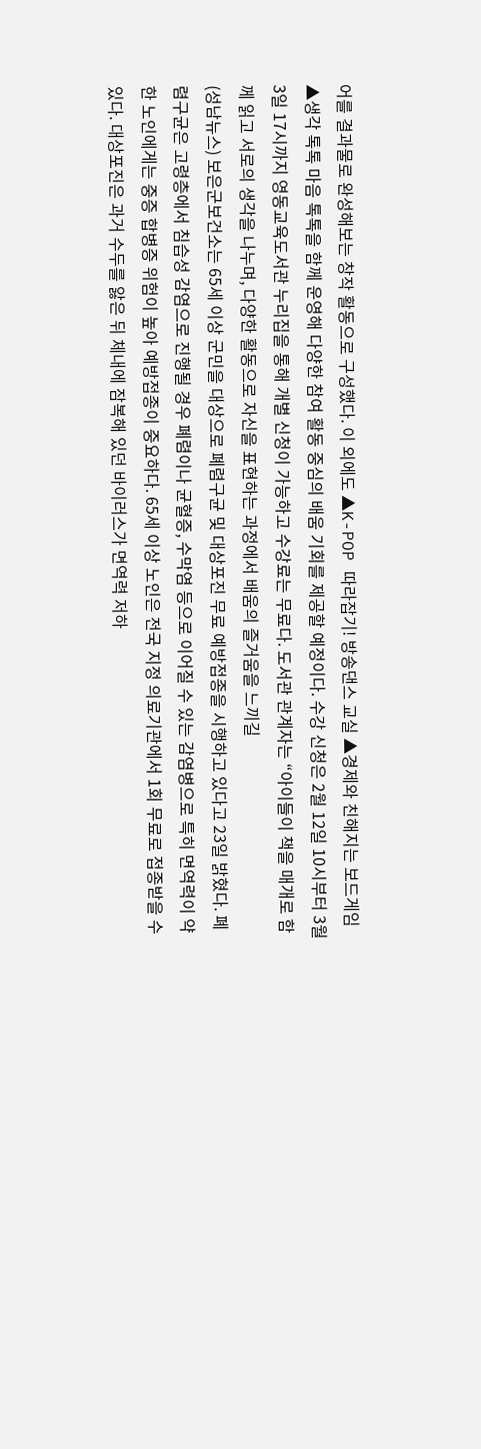어를 결과물로 완성해보는 창작 활동으로 구성했다. 이 외에도 ▲K-POP 따라잡기! 방송댄스 교실 ▲경제와 친해지는 보드게임 ▲생각 톡톡 마음 톡톡을 함께 운영해 다양한 참여 활동 중심의 배움 기회를 제공할 예정이다. 수강 신청은 2월 12일 10시부터 3월 3일 17시까지 영동교육도서관 누리집을 통해 개별 신청이 가능하고 수강료는 무료다. 도서관 관계자는 “아이들이 책을 매개로 함께 읽고 서로의 생각을 나누며, 다양한 활동으로 자신을 표현하는 과정에서 배움의 즐거움을 느끼길
(성남뉴스) 보은군보건소는 65세 이상 군민을 대상으로 폐렴구균 및 대상포진 무료 예방접종을 시행하고 있다고 23일 밝혔다. 폐렴구균은 고령층에서 침습성 감염으로 진행될 경우 폐렴이나 균혈증, 수막염 등으로 이어질 수 있는 감염병으로 특히 면역력이 약한 노인에게는 중증 합병증 위험이 높아 예방접종이 중요하다. 65세 이상 노인은 전국 지정 의료기관에서 1회 무료로 접종받을 수 있다. 대상포진은 과거 수두를 앓은 뒤 체내에 잠복해 있던 바이러스가 면역력 저하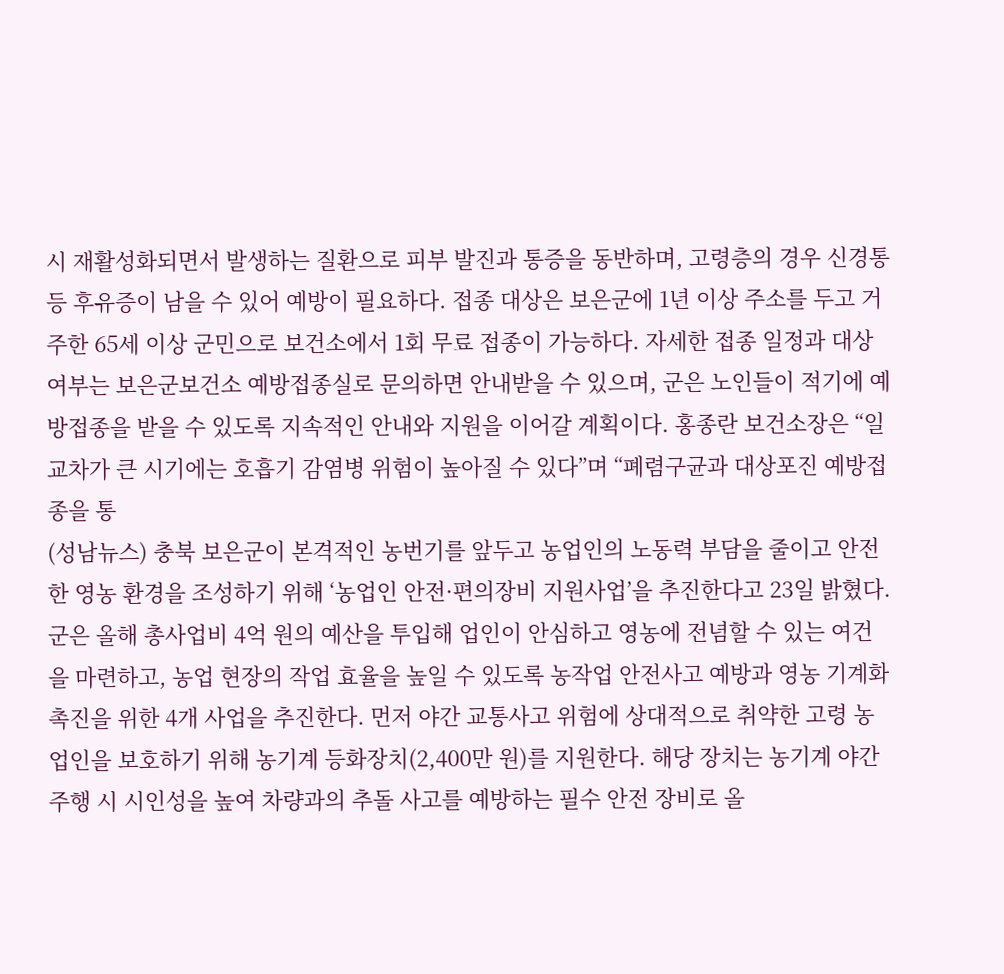시 재활성화되면서 발생하는 질환으로 피부 발진과 통증을 동반하며, 고령층의 경우 신경통 등 후유증이 남을 수 있어 예방이 필요하다. 접종 대상은 보은군에 1년 이상 주소를 두고 거주한 65세 이상 군민으로 보건소에서 1회 무료 접종이 가능하다. 자세한 접종 일정과 대상 여부는 보은군보건소 예방접종실로 문의하면 안내받을 수 있으며, 군은 노인들이 적기에 예방접종을 받을 수 있도록 지속적인 안내와 지원을 이어갈 계획이다. 홍종란 보건소장은 “일교차가 큰 시기에는 호흡기 감염병 위험이 높아질 수 있다”며 “폐렴구균과 대상포진 예방접종을 통
(성남뉴스) 충북 보은군이 본격적인 농번기를 앞두고 농업인의 노동력 부담을 줄이고 안전한 영농 환경을 조성하기 위해 ‘농업인 안전·편의장비 지원사업’을 추진한다고 23일 밝혔다. 군은 올해 총사업비 4억 원의 예산을 투입해 업인이 안심하고 영농에 전념할 수 있는 여건을 마련하고, 농업 현장의 작업 효율을 높일 수 있도록 농작업 안전사고 예방과 영농 기계화 촉진을 위한 4개 사업을 추진한다. 먼저 야간 교통사고 위험에 상대적으로 취약한 고령 농업인을 보호하기 위해 농기계 등화장치(2,400만 원)를 지원한다. 해당 장치는 농기계 야간 주행 시 시인성을 높여 차량과의 추돌 사고를 예방하는 필수 안전 장비로 올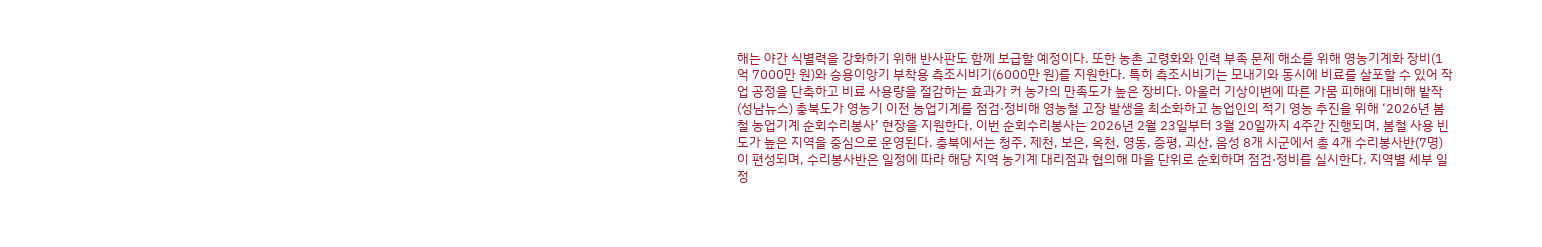해는 야간 식별력을 강화하기 위해 반사판도 함께 보급할 예정이다. 또한 농촌 고령화와 인력 부족 문제 해소를 위해 영농기계화 장비(1억 7000만 원)와 승용이앙기 부착용 측조시비기(6000만 원)를 지원한다. 특히 측조시비기는 모내기와 동시에 비료를 살포할 수 있어 작업 공정을 단축하고 비료 사용량을 절감하는 효과가 커 농가의 만족도가 높은 장비다. 아울러 기상이변에 따른 가뭄 피해에 대비해 밭작
(성남뉴스) 충북도가 영농기 이전 농업기계를 점검·정비해 영농철 고장 발생을 최소화하고 농업인의 적기 영농 추진을 위해 ‘2026년 봄철 농업기계 순회수리봉사’ 현장을 지원한다. 이번 순회수리봉사는 2026년 2월 23일부터 3월 20일까지 4주간 진행되며, 봄철 사용 빈도가 높은 지역을 중심으로 운영된다. 충북에서는 청주, 제천, 보은, 옥천, 영동, 증평, 괴산, 음성 8개 시군에서 총 4개 수리봉사반(7명)이 편성되며, 수리봉사반은 일정에 따라 해당 지역 농기계 대리점과 협의해 마을 단위로 순회하며 점검·정비를 실시한다. 지역별 세부 일정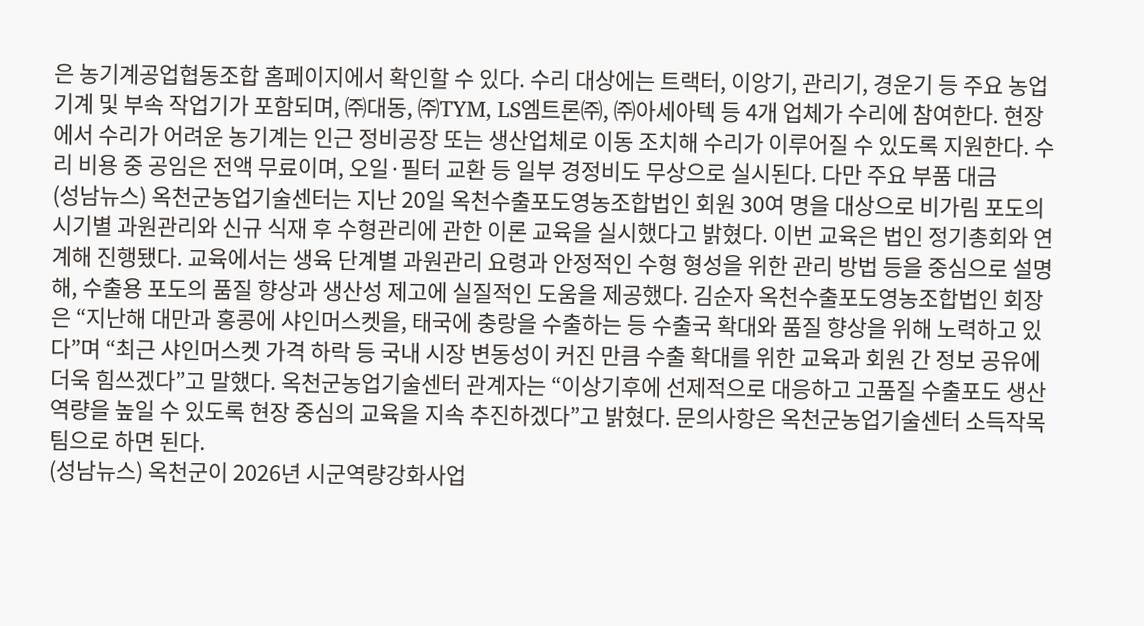은 농기계공업협동조합 홈페이지에서 확인할 수 있다. 수리 대상에는 트랙터, 이앙기, 관리기, 경운기 등 주요 농업기계 및 부속 작업기가 포함되며, ㈜대동, ㈜TYM, LS엠트론㈜, ㈜아세아텍 등 4개 업체가 수리에 참여한다. 현장에서 수리가 어려운 농기계는 인근 정비공장 또는 생산업체로 이동 조치해 수리가 이루어질 수 있도록 지원한다. 수리 비용 중 공임은 전액 무료이며, 오일·필터 교환 등 일부 경정비도 무상으로 실시된다. 다만 주요 부품 대금
(성남뉴스) 옥천군농업기술센터는 지난 20일 옥천수출포도영농조합법인 회원 30여 명을 대상으로 비가림 포도의 시기별 과원관리와 신규 식재 후 수형관리에 관한 이론 교육을 실시했다고 밝혔다. 이번 교육은 법인 정기총회와 연계해 진행됐다. 교육에서는 생육 단계별 과원관리 요령과 안정적인 수형 형성을 위한 관리 방법 등을 중심으로 설명해, 수출용 포도의 품질 향상과 생산성 제고에 실질적인 도움을 제공했다. 김순자 옥천수출포도영농조합법인 회장은 “지난해 대만과 홍콩에 샤인머스켓을, 태국에 충랑을 수출하는 등 수출국 확대와 품질 향상을 위해 노력하고 있다”며 “최근 샤인머스켓 가격 하락 등 국내 시장 변동성이 커진 만큼 수출 확대를 위한 교육과 회원 간 정보 공유에 더욱 힘쓰겠다”고 말했다. 옥천군농업기술센터 관계자는 “이상기후에 선제적으로 대응하고 고품질 수출포도 생산 역량을 높일 수 있도록 현장 중심의 교육을 지속 추진하겠다”고 밝혔다. 문의사항은 옥천군농업기술센터 소득작목팀으로 하면 된다.
(성남뉴스) 옥천군이 2026년 시군역량강화사업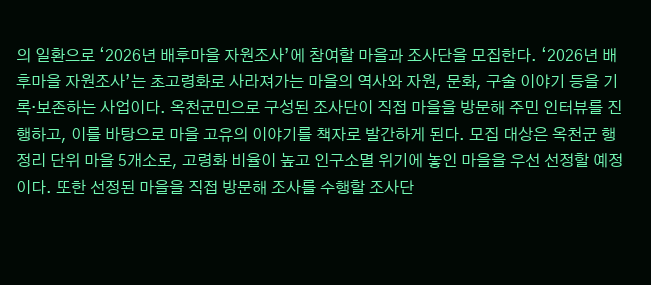의 일환으로 ‘2026년 배후마을 자원조사’에 참여할 마을과 조사단을 모집한다. ‘2026년 배후마을 자원조사’는 초고령화로 사라져가는 마을의 역사와 자원, 문화, 구술 이야기 등을 기록·보존하는 사업이다. 옥천군민으로 구성된 조사단이 직접 마을을 방문해 주민 인터뷰를 진행하고, 이를 바탕으로 마을 고유의 이야기를 책자로 발간하게 된다. 모집 대상은 옥천군 행정리 단위 마을 5개소로, 고령화 비율이 높고 인구소멸 위기에 놓인 마을을 우선 선정할 예정이다. 또한 선정된 마을을 직접 방문해 조사를 수행할 조사단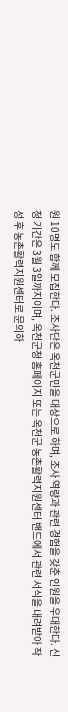원 10명도 함께 모집한다. 조사단은 옥천군민을 대상으로 하며, 조사 역량과 관련 경험을 갖춘 인원을 우대한다. 신청 기간은 3월 3일까지이며, 옥천군청 홈페이지 또는 옥천군 농촌활력지원센터 밴드에서 관련 서식을 내려받아 작성 후 농촌활력지원센터로 문의하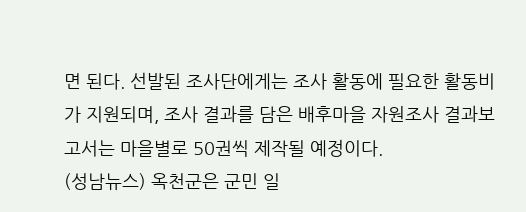면 된다. 선발된 조사단에게는 조사 활동에 필요한 활동비가 지원되며, 조사 결과를 담은 배후마을 자원조사 결과보고서는 마을별로 50권씩 제작될 예정이다.
(성남뉴스) 옥천군은 군민 일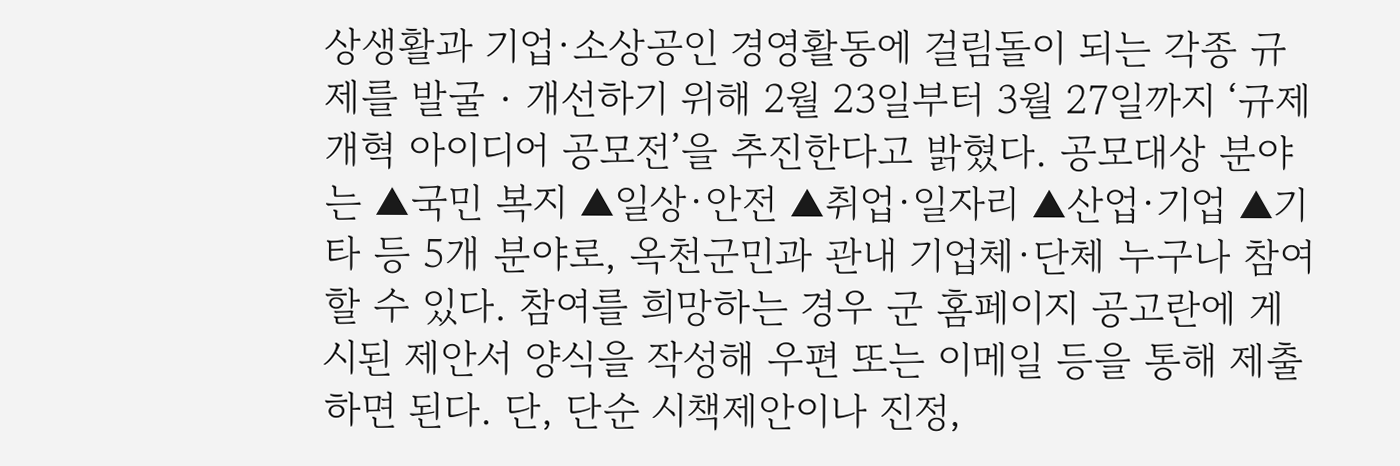상생활과 기업·소상공인 경영활동에 걸림돌이 되는 각종 규제를 발굴‧개선하기 위해 2월 23일부터 3월 27일까지 ‘규제개혁 아이디어 공모전’을 추진한다고 밝혔다. 공모대상 분야는 ▲국민 복지 ▲일상·안전 ▲취업·일자리 ▲산업·기업 ▲기타 등 5개 분야로, 옥천군민과 관내 기업체·단체 누구나 참여할 수 있다. 참여를 희망하는 경우 군 홈페이지 공고란에 게시된 제안서 양식을 작성해 우편 또는 이메일 등을 통해 제출하면 된다. 단, 단순 시책제안이나 진정,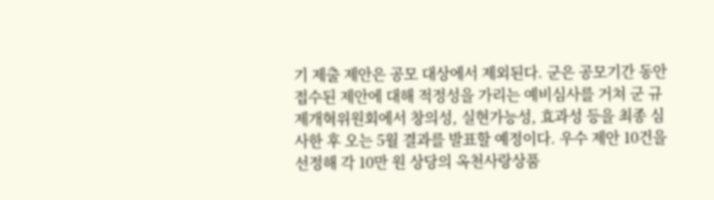기 제출 제안은 공모 대상에서 제외된다. 군은 공모기간 동안 접수된 제안에 대해 적정성을 가리는 예비심사를 거쳐 군 규제개혁위원회에서 창의성, 실현가능성, 효과성 등을 최종 심사한 후 오는 5월 결과를 발표할 예정이다. 우수 제안 10건을 선정해 각 10만 원 상당의 옥천사랑상품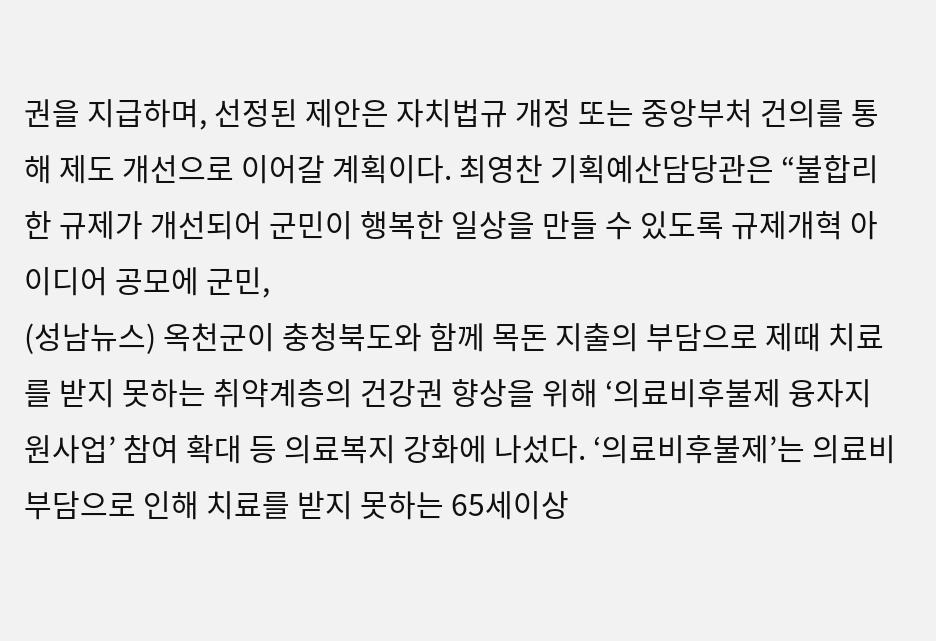권을 지급하며, 선정된 제안은 자치법규 개정 또는 중앙부처 건의를 통해 제도 개선으로 이어갈 계획이다. 최영찬 기획예산담당관은 “불합리한 규제가 개선되어 군민이 행복한 일상을 만들 수 있도록 규제개혁 아이디어 공모에 군민,
(성남뉴스) 옥천군이 충청북도와 함께 목돈 지출의 부담으로 제때 치료를 받지 못하는 취약계층의 건강권 향상을 위해 ‘의료비후불제 융자지원사업’ 참여 확대 등 의료복지 강화에 나섰다. ‘의료비후불제’는 의료비 부담으로 인해 치료를 받지 못하는 65세이상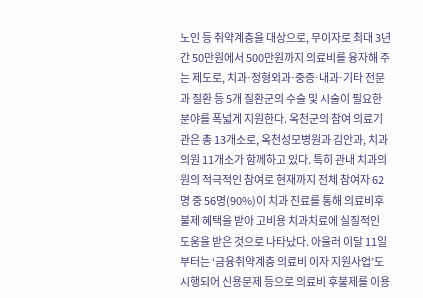노인 등 취약계층을 대상으로, 무이자로 최대 3년간 50만원에서 500만원까지 의료비를 융자해 주는 제도로, 치과⋅정형외과⋅중증⋅내과⋅기타 전문과 질환 등 5개 질환군의 수술 및 시술이 필요한 분야를 폭넓게 지원한다. 옥천군의 참여 의료기관은 총 13개소로, 옥천성모병원과 김안과, 치과의원 11개소가 함께하고 있다. 특히 관내 치과의원의 적극적인 참여로 현재까지 전체 참여자 62명 중 56명(90%)이 치과 진료를 통해 의료비후불제 혜택을 받아 고비용 치과치료에 실질적인 도움을 받은 것으로 나타났다. 아울러 이달 11일부터는 ‘금융취약계층 의료비 이자 지원사업’도 시행되어 신용문제 등으로 의료비 후불제를 이용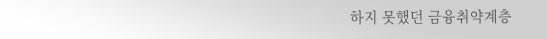하지 못했던 금융취약계층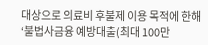대상으로 의료비 후불제 이용 목적에 한해 ‘불법사금융 예방대출(최대 100만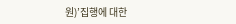원)’집행에 대한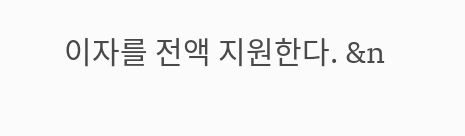이자를 전액 지원한다. &n